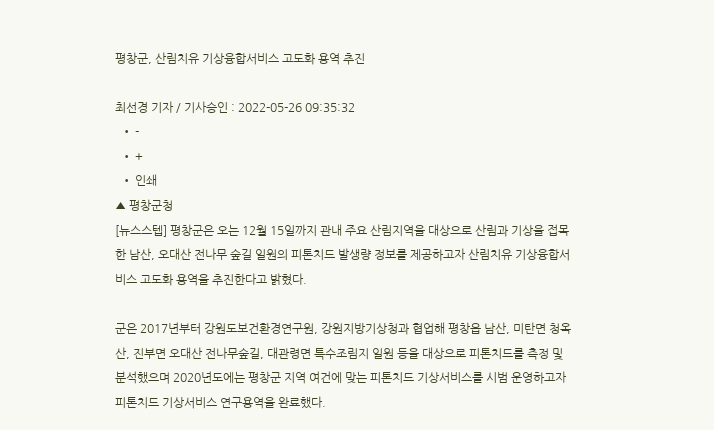평창군, 산림치유 기상융합서비스 고도화 용역 추진

최선경 기자 / 기사승인 : 2022-05-26 09:35:32
  • -
  • +
  • 인쇄
▲ 평창군청
[뉴스스텝] 평창군은 오는 12월 15일까지 관내 주요 산림지역을 대상으로 산림과 기상을 접목한 남산, 오대산 전나무 숲길 일원의 피톤치드 발생량 정보를 제공하고자 산림치유 기상융합서비스 고도화 용역을 추진한다고 밝혔다.

군은 2017년부터 강원도보건환경연구원, 강원지방기상청과 협업해 평창읍 남산, 미탄면 청옥산, 진부면 오대산 전나무숲길, 대관령면 특수조림지 일원 등을 대상으로 피톤치드를 측정 및 분석했으며 2020년도에는 평창군 지역 여건에 맞는 피톤치드 기상서비스를 시범 운영하고자 피톤치드 기상서비스 연구용역을 완료했다.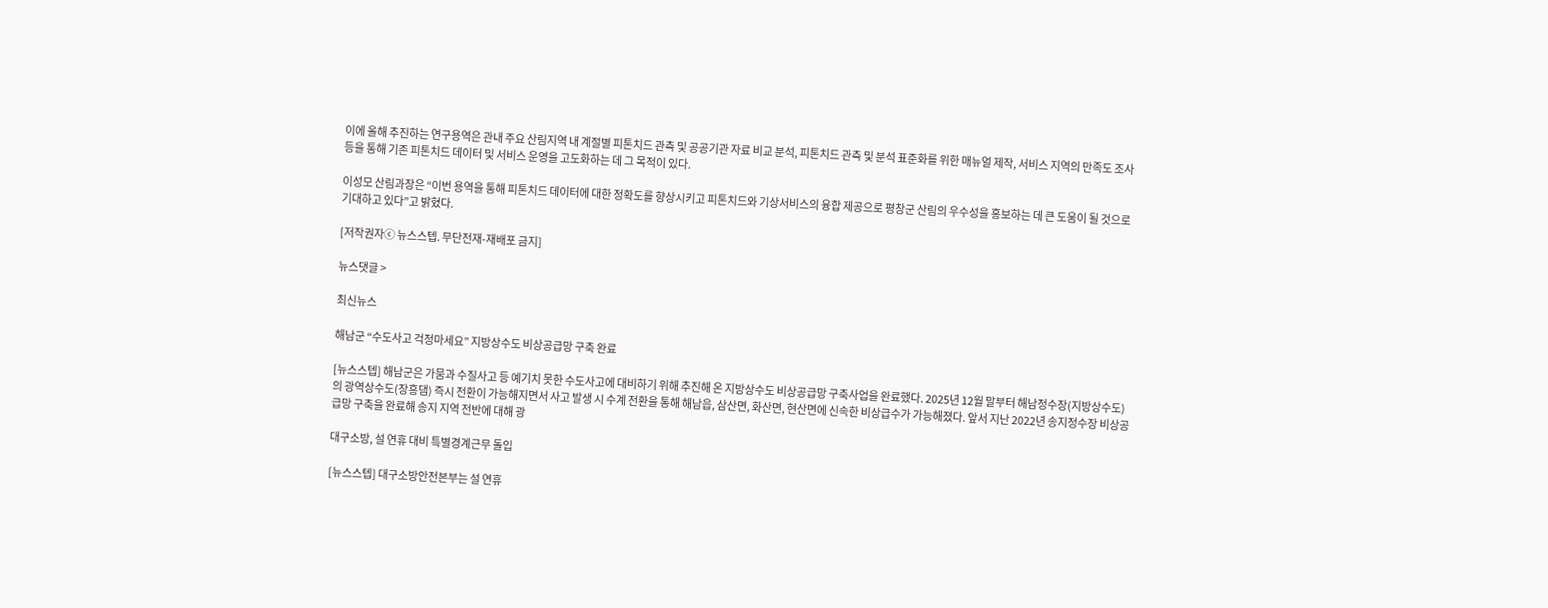이에 올해 추진하는 연구용역은 관내 주요 산림지역 내 계절별 피톤치드 관측 및 공공기관 자료 비교 분석, 피톤치드 관측 및 분석 표준화를 위한 매뉴얼 제작, 서비스 지역의 만족도 조사 등을 통해 기존 피톤치드 데이터 및 서비스 운영을 고도화하는 데 그 목적이 있다.

이성모 산림과장은 “이번 용역을 통해 피톤치드 데이터에 대한 정확도를 향상시키고 피톤치드와 기상서비스의 융합 제공으로 평창군 산림의 우수성을 홍보하는 데 큰 도움이 될 것으로 기대하고 있다”고 밝혔다.

[저작권자ⓒ 뉴스스텝. 무단전재-재배포 금지]

뉴스댓글 >

최신뉴스

해남군 “수도사고 걱정마세요” 지방상수도 비상공급망 구축 완료

[뉴스스텝] 해남군은 가뭄과 수질사고 등 예기치 못한 수도사고에 대비하기 위해 추진해 온 지방상수도 비상공급망 구축사업을 완료했다. 2025년 12월 말부터 해남정수장(지방상수도)의 광역상수도(장흥댐) 즉시 전환이 가능해지면서 사고 발생 시 수계 전환을 통해 해남읍, 삼산면, 화산면, 현산면에 신속한 비상급수가 가능해졌다. 앞서 지난 2022년 송지정수장 비상공급망 구축을 완료해 송지 지역 전반에 대해 광

대구소방, 설 연휴 대비 특별경계근무 돌입

[뉴스스텝] 대구소방안전본부는 설 연휴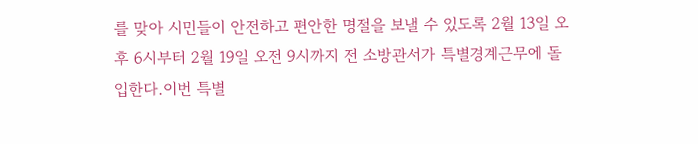를 맞아 시민들이 안전하고 편안한 명절을 보낼 수 있도록 2월 13일 오후 6시부터 2월 19일 오전 9시까지 전 소방관서가 특별경계근무에 돌입한다.이번 특별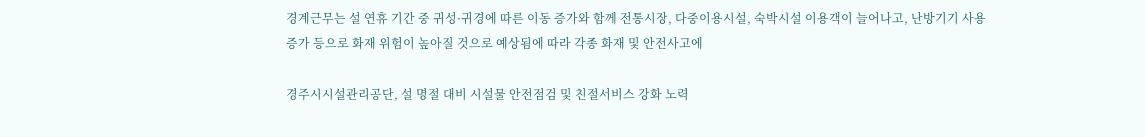경계근무는 설 연휴 기간 중 귀성·귀경에 따른 이동 증가와 함께 전통시장, 다중이용시설, 숙박시설 이용객이 늘어나고, 난방기기 사용 증가 등으로 화재 위험이 높아질 것으로 예상됨에 따라 각종 화재 및 안전사고에

경주시시설관리공단, 설 명절 대비 시설물 안전점검 및 친절서비스 강화 노력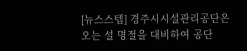[뉴스스텝] 경주시시설관리공단은 오는 설 명절을 대비하여 공단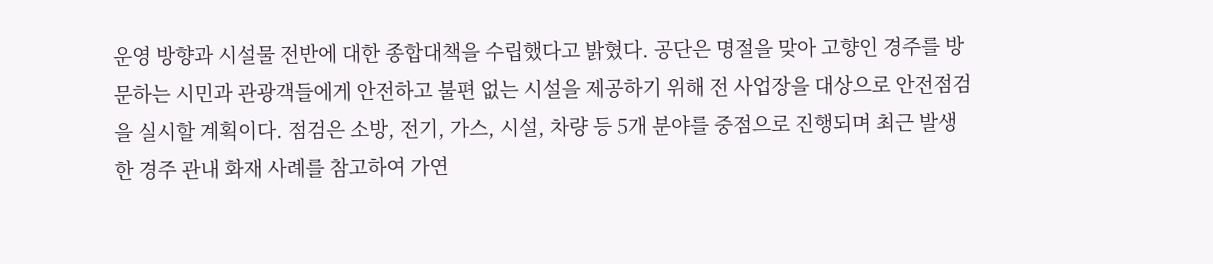운영 방향과 시설물 전반에 대한 종합대책을 수립했다고 밝혔다. 공단은 명절을 맞아 고향인 경주를 방문하는 시민과 관광객들에게 안전하고 불편 없는 시설을 제공하기 위해 전 사업장을 대상으로 안전점검을 실시할 계획이다. 점검은 소방, 전기, 가스, 시설, 차량 등 5개 분야를 중점으로 진행되며 최근 발생한 경주 관내 화재 사례를 참고하여 가연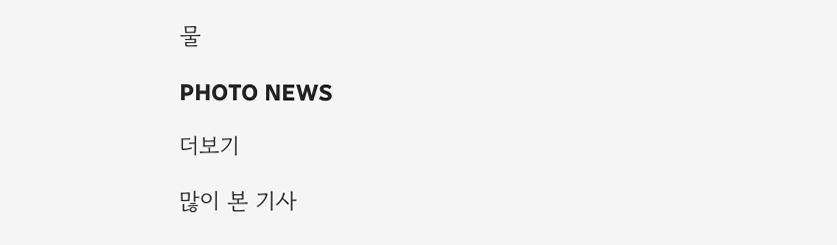물

PHOTO NEWS

더보기

많이 본 기사